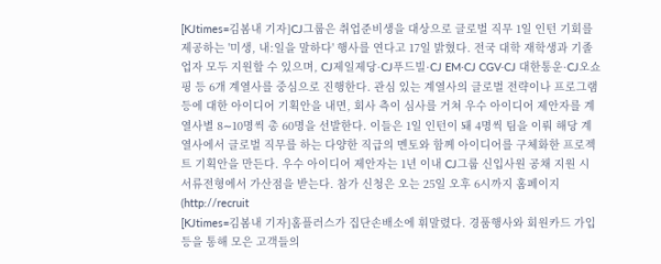[KJtimes=김봄내 기자]CJ그룹은 취업준비생을 대상으로 글로벌 직무 1일 인턴 기회를 제공하는 '미생, 내:일을 말하다' 행사를 연다고 17일 밝혔다. 전국 대학 재학생과 기졸업자 모두 지원할 수 있으며, CJ제일제당·CJ푸드빌·CJ EM·CJ CGV·CJ 대한통운·CJ오쇼핑 등 6개 계열사를 중심으로 진행한다. 관심 있는 계열사의 글로벌 전략이나 프로그램 등에 대한 아이디어 기획안을 내면, 회사 측이 심사를 거쳐 우수 아이디어 제안자를 계열사별 8∼10명씩 총 60명을 선발한다. 이들은 1일 인턴이 돼 4명씩 팀을 이뤄 해당 계열사에서 글로벌 직무를 하는 다양한 직급의 멘토와 함께 아이디어를 구체화한 프로젝트 기획안을 만든다. 우수 아이디어 제안자는 1년 이내 CJ그룹 신입사원 공채 지원 시 서류전형에서 가산점을 받는다. 참가 신청은 오는 25일 오후 6시까지 홈페이지(http://recruit
[KJtimes=김봄내 기자]홈플러스가 집단손배소에 휘말렸다. 경품행사와 회원카드 가입 등을 통해 모은 고객들의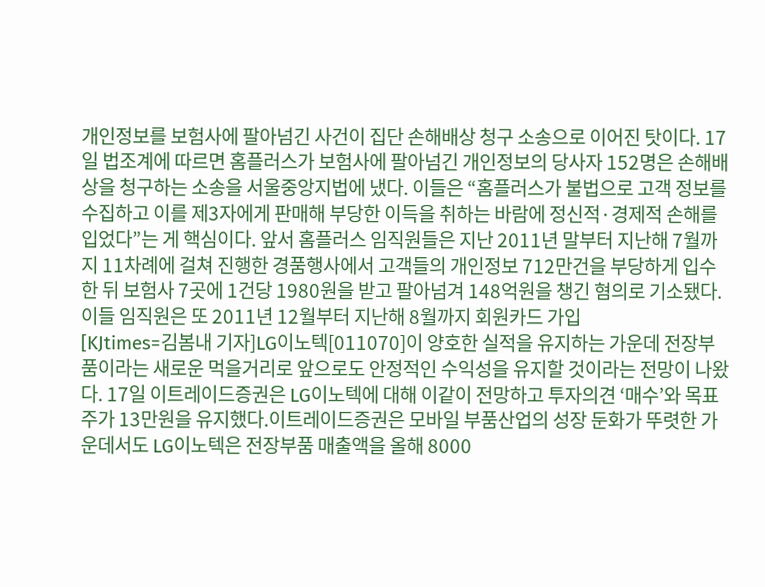개인정보를 보험사에 팔아넘긴 사건이 집단 손해배상 청구 소송으로 이어진 탓이다. 17일 법조계에 따르면 홈플러스가 보험사에 팔아넘긴 개인정보의 당사자 152명은 손해배상을 청구하는 소송을 서울중앙지법에 냈다. 이들은 “홈플러스가 불법으로 고객 정보를 수집하고 이를 제3자에게 판매해 부당한 이득을 취하는 바람에 정신적·경제적 손해를 입었다”는 게 핵심이다. 앞서 홈플러스 임직원들은 지난 2011년 말부터 지난해 7월까지 11차례에 걸쳐 진행한 경품행사에서 고객들의 개인정보 712만건을 부당하게 입수한 뒤 보험사 7곳에 1건당 1980원을 받고 팔아넘겨 148억원을 챙긴 혐의로 기소됐다. 이들 임직원은 또 2011년 12월부터 지난해 8월까지 회원카드 가입
[KJtimes=김봄내 기자]LG이노텍[011070]이 양호한 실적을 유지하는 가운데 전장부품이라는 새로운 먹을거리로 앞으로도 안정적인 수익성을 유지할 것이라는 전망이 나왔다. 17일 이트레이드증권은 LG이노텍에 대해 이같이 전망하고 투자의견 ‘매수’와 목표주가 13만원을 유지했다.이트레이드증권은 모바일 부품산업의 성장 둔화가 뚜렷한 가운데서도 LG이노텍은 전장부품 매출액을 올해 8000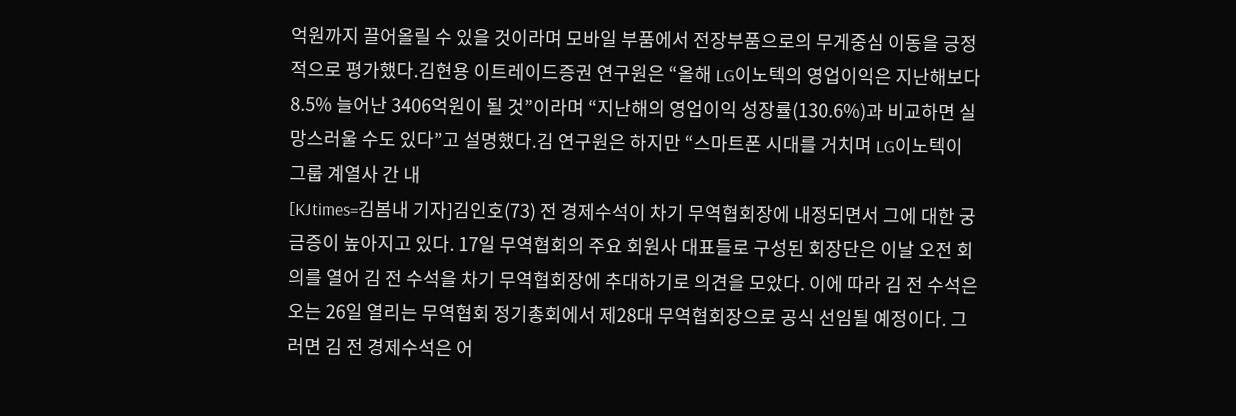억원까지 끌어올릴 수 있을 것이라며 모바일 부품에서 전장부품으로의 무게중심 이동을 긍정적으로 평가했다.김현용 이트레이드증권 연구원은 “올해 LG이노텍의 영업이익은 지난해보다 8.5% 늘어난 3406억원이 될 것”이라며 “지난해의 영업이익 성장률(130.6%)과 비교하면 실망스러울 수도 있다”고 설명했다.김 연구원은 하지만 “스마트폰 시대를 거치며 LG이노텍이 그룹 계열사 간 내
[KJtimes=김봄내 기자]김인호(73) 전 경제수석이 차기 무역협회장에 내정되면서 그에 대한 궁금증이 높아지고 있다. 17일 무역협회의 주요 회원사 대표들로 구성된 회장단은 이날 오전 회의를 열어 김 전 수석을 차기 무역협회장에 추대하기로 의견을 모았다. 이에 따라 김 전 수석은 오는 26일 열리는 무역협회 정기총회에서 제28대 무역협회장으로 공식 선임될 예정이다. 그러면 김 전 경제수석은 어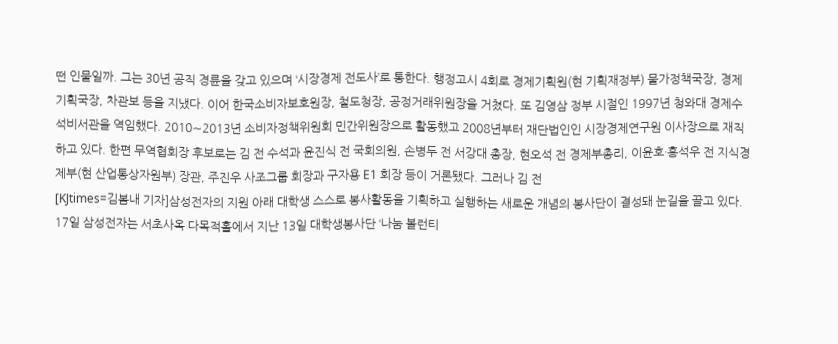떤 인물일까. 그는 30년 공직 경륜을 갖고 있으며 ‘시장경제 전도사’로 통한다. 행정고시 4회로 경제기획원(현 기획재정부) 물가정책국장, 경제기획국장, 차관보 등을 지냈다. 이어 한국소비자보호원장, 철도청장, 공정거래위원장을 거쳤다. 또 김영삼 정부 시절인 1997년 청와대 경제수석비서관을 역임했다. 2010∼2013년 소비자정책위원회 민간위원장으로 활동했고 2008년부터 재단법인인 시장경제연구원 이사장으로 재직하고 있다. 한편 무역협회장 후보로는 김 전 수석과 윤진식 전 국회의원, 손병두 전 서강대 총장, 현오석 전 경제부총리, 이윤호·홍석우 전 지식경제부(현 산업통상자원부) 장관, 주진우 사조그룹 회장과 구자용 E1 회장 등이 거론됐다. 그러나 김 전
[KJtimes=김봄내 기자]삼성전자의 지원 아래 대학생 스스로 봉사활동을 기획하고 실행하는 새로운 개념의 봉사단이 결성돼 눈길을 끌고 있다. 17일 삼성전자는 서초사옥 다목적홀에서 지난 13일 대학생봉사단 ‘나눔 볼런티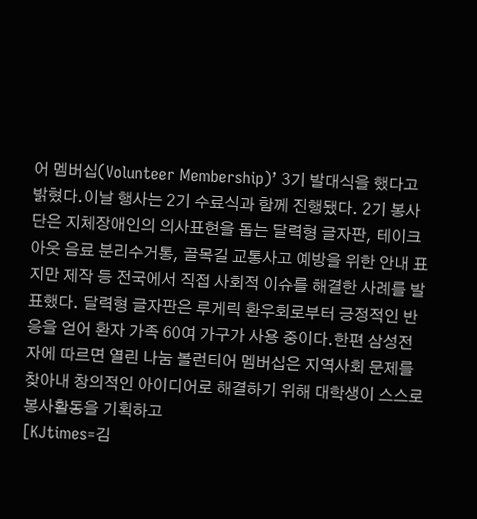어 멤버십(Volunteer Membership)’ 3기 발대식을 했다고 밝혔다.이날 행사는 2기 수료식과 함께 진행됐다. 2기 봉사단은 지체장애인의 의사표현을 돕는 달력형 글자판, 테이크아웃 음료 분리수거통, 골목길 교통사고 예방을 위한 안내 표지만 제작 등 전국에서 직접 사회적 이슈를 해결한 사례를 발표했다. 달력형 글자판은 루게릭 환우회로부터 긍정적인 반응을 얻어 환자 가족 60여 가구가 사용 중이다.한편 삼성전자에 따르면 열린 나눔 볼런티어 멤버십은 지역사회 문제를 찾아내 창의적인 아이디어로 해결하기 위해 대학생이 스스로 봉사활동을 기획하고
[KJtimes=김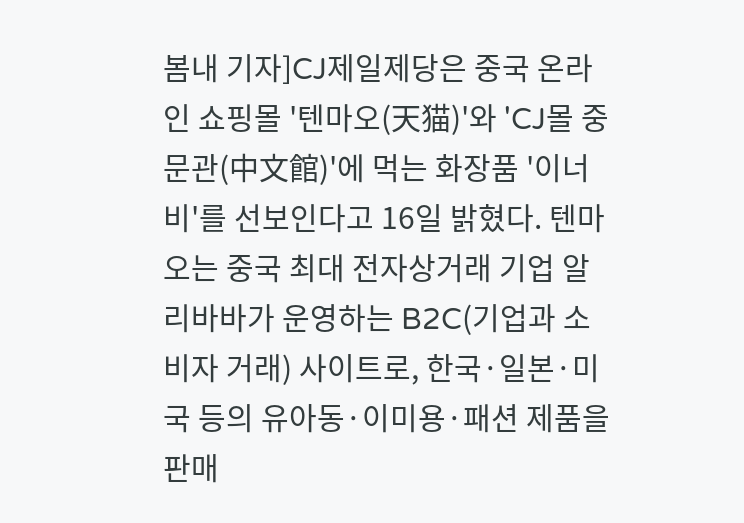봄내 기자]CJ제일제당은 중국 온라인 쇼핑몰 '텐마오(天猫)'와 'CJ몰 중문관(中文館)'에 먹는 화장품 '이너비'를 선보인다고 16일 밝혔다. 텐마오는 중국 최대 전자상거래 기업 알리바바가 운영하는 B2C(기업과 소비자 거래) 사이트로, 한국·일본·미국 등의 유아동·이미용·패션 제품을 판매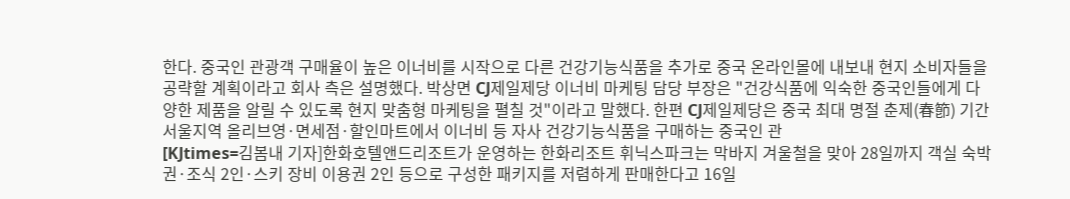한다. 중국인 관광객 구매율이 높은 이너비를 시작으로 다른 건강기능식품을 추가로 중국 온라인몰에 내보내 현지 소비자들을 공략할 계획이라고 회사 측은 설명했다. 박상면 CJ제일제당 이너비 마케팅 담당 부장은 "건강식품에 익숙한 중국인들에게 다양한 제품을 알릴 수 있도록 현지 맞춤형 마케팅을 펼칠 것"이라고 말했다. 한편 CJ제일제당은 중국 최대 명절 춘제(春節) 기간 서울지역 올리브영·면세점·할인마트에서 이너비 등 자사 건강기능식품을 구매하는 중국인 관
[KJtimes=김봄내 기자]한화호텔앤드리조트가 운영하는 한화리조트 휘닉스파크는 막바지 겨울철을 맞아 28일까지 객실 숙박권·조식 2인·스키 장비 이용권 2인 등으로 구성한 패키지를 저렴하게 판매한다고 16일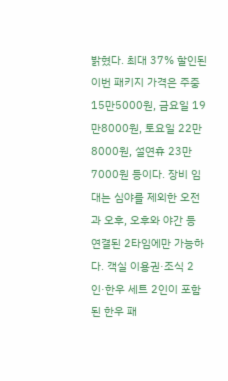밝혔다. 최대 37% 할인된 이번 패키지 가격은 주중 15만5000원, 금요일 19만8000원, 토요일 22만8000원, 설연휴 23만7000원 등이다. 장비 임대는 심야를 제외한 오전과 오후, 오후와 야간 등 연결된 2타임에만 가능하다. 객실 이용권·조식 2인·한우 세트 2인이 포함된 한우 패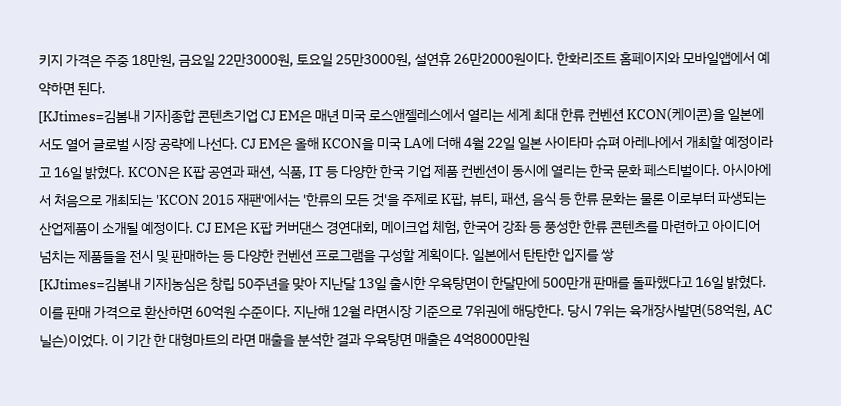키지 가격은 주중 18만원, 금요일 22만3000원, 토요일 25만3000원, 설연휴 26만2000원이다. 한화리조트 홈페이지와 모바일앱에서 예약하면 된다.
[KJtimes=김봄내 기자]종합 콘텐츠기업 CJ EM은 매년 미국 로스앤젤레스에서 열리는 세계 최대 한류 컨벤션 KCON(케이콘)을 일본에서도 열어 글로벌 시장 공략에 나선다. CJ EM은 올해 KCON을 미국 LA에 더해 4월 22일 일본 사이타마 슈펴 아레나에서 개최할 예정이라고 16일 밝혔다. KCON은 K팝 공연과 패션, 식품, IT 등 다양한 한국 기업 제품 컨벤션이 동시에 열리는 한국 문화 페스티벌이다. 아시아에서 처음으로 개최되는 'KCON 2015 재팬'에서는 '한류의 모든 것'을 주제로 K팝, 뷰티, 패션, 음식 등 한류 문화는 물론 이로부터 파생되는 산업제품이 소개될 예정이다. CJ EM은 K팝 커버댄스 경연대회, 메이크업 체험, 한국어 강좌 등 풍성한 한류 콘텐츠를 마련하고 아이디어 넘치는 제품들을 전시 및 판매하는 등 다양한 컨벤션 프로그램을 구성할 계획이다. 일본에서 탄탄한 입지를 쌓
[KJtimes=김봄내 기자]농심은 창립 50주년을 맞아 지난달 13일 출시한 우육탕면이 한달만에 500만개 판매를 돌파했다고 16일 밝혔다. 이를 판매 가격으로 환산하면 60억원 수준이다. 지난해 12월 라면시장 기준으로 7위권에 해당한다. 당시 7위는 육개장사발면(58억원, AC닐슨)이었다. 이 기간 한 대형마트의 라면 매출을 분석한 결과 우육탕면 매출은 4억8000만원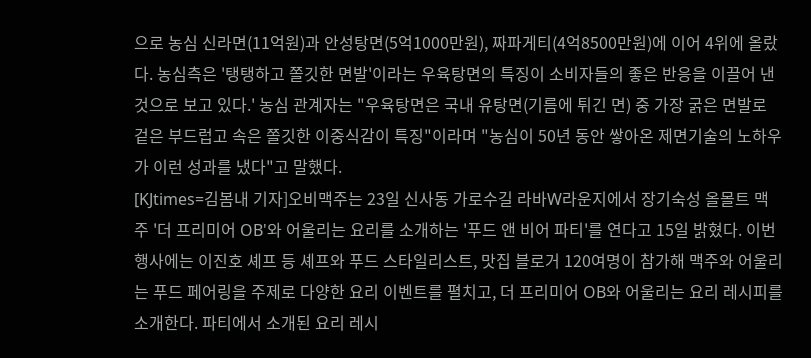으로 농심 신라면(11억원)과 안성탕면(5억1000만원), 짜파게티(4억8500만원)에 이어 4위에 올랐다. 농심측은 '탱탱하고 쫄깃한 면발'이라는 우육탕면의 특징이 소비자들의 좋은 반응을 이끌어 낸 것으로 보고 있다.' 농심 관계자는 "우육탕면은 국내 유탕면(기름에 튀긴 면) 중 가장 굵은 면발로 겉은 부드럽고 속은 쫄깃한 이중식감이 특징"이라며 "농심이 50년 동안 쌓아온 제면기술의 노하우가 이런 성과를 냈다"고 말했다.
[KJtimes=김봄내 기자]오비맥주는 23일 신사동 가로수길 라바W라운지에서 장기숙성 올몰트 맥주 '더 프리미어 OB'와 어울리는 요리를 소개하는 '푸드 앤 비어 파티'를 연다고 15일 밝혔다. 이번 행사에는 이진호 셰프 등 셰프와 푸드 스타일리스트, 맛집 블로거 120여명이 참가해 맥주와 어울리는 푸드 페어링을 주제로 다양한 요리 이벤트를 펼치고, 더 프리미어 OB와 어울리는 요리 레시피를 소개한다. 파티에서 소개된 요리 레시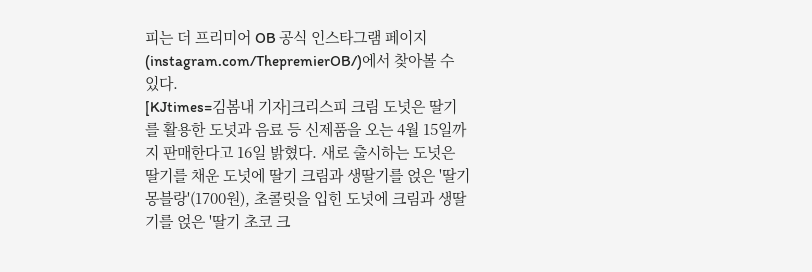피는 더 프리미어 OB 공식 인스타그램 페이지(instagram.com/ThepremierOB/)에서 찾아볼 수 있다.
[KJtimes=김봄내 기자]크리스피 크림 도넛은 딸기를 활용한 도넛과 음료 등 신제품을 오는 4월 15일까지 판매한다고 16일 밝혔다. 새로 출시하는 도넛은 딸기를 채운 도넛에 딸기 크림과 생딸기를 얹은 '딸기 몽블랑'(1700원), 초콜릿을 입힌 도넛에 크림과 생딸기를 얹은 '딸기 초코 크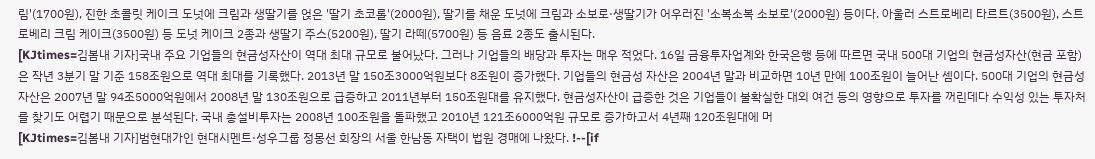림'(1700원), 진한 초콜릿 케이크 도넛에 크림과 생딸기를 얹은 '딸기 초코롤'(2000원), 딸기를 채운 도넛에 크림과 소보로·생딸기가 어우러진 '소복소복 소보로'(2000원) 등이다. 아울러 스트로베리 타르트(3500원), 스트로베리 크림 케이크(3500원) 등 도넛 케이크 2종과 생딸기 주스(5200원), 딸기 라떼(5700원) 등 음료 2종도 출시된다.
[KJtimes=김봄내 기자]국내 주요 기업들의 현금성자산이 역대 최대 규모로 불어났다. 그러나 기업들의 배당과 투자는 매우 적었다. 16일 금융투자업계와 한국은행 등에 따르면 국내 500대 기업의 현금성자산(현금 포함)은 작년 3분기 말 기준 158조원으로 역대 최대를 기록했다. 2013년 말 150조3000억원보다 8조원이 증가했다. 기업들의 현금성 자산은 2004년 말과 비교하면 10년 만에 100조원이 늘어난 셈이다. 500대 기업의 현금성자산은 2007년 말 94조5000억원에서 2008년 말 130조원으로 급증하고 2011년부터 150조원대를 유지했다. 현금성자산이 급증한 것은 기업들이 불확실한 대외 여건 등의 영향으로 투자를 꺼린데다 수익성 있는 투자처를 찾기도 어렵기 때문으로 분석된다. 국내 총설비투자는 2008년 100조원을 돌파했고 2010년 121조6000억원 규모로 증가하고서 4년째 120조원대에 머
[KJtimes=김봄내 기자]범현대가인 현대시멘트·성우그룹 정몽선 회장의 서울 한남동 자택이 법원 경매에 나왔다. !--[if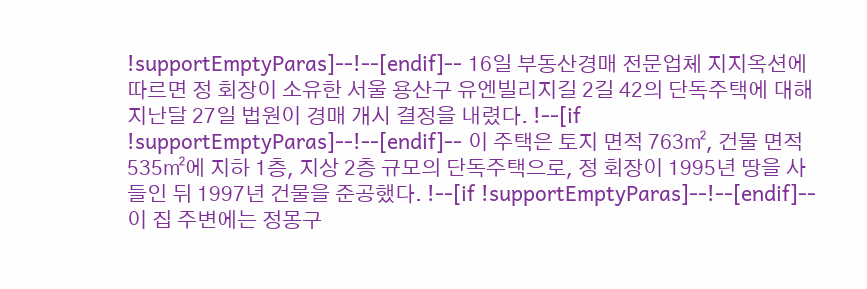!supportEmptyParas]--!--[endif]-- 16일 부동산경매 전문업체 지지옥션에 따르면 정 회장이 소유한 서울 용산구 유엔빌리지길 2길 42의 단독주택에 대해 지난달 27일 법원이 경매 개시 결정을 내렸다. !--[if !supportEmptyParas]--!--[endif]-- 이 주택은 토지 면적 763㎡, 건물 면적 535㎡에 지하 1층, 지상 2층 규모의 단독주택으로, 정 회장이 1995년 땅을 사들인 뒤 1997년 건물을 준공했다. !--[if !supportEmptyParas]--!--[endif]-- 이 집 주변에는 정몽구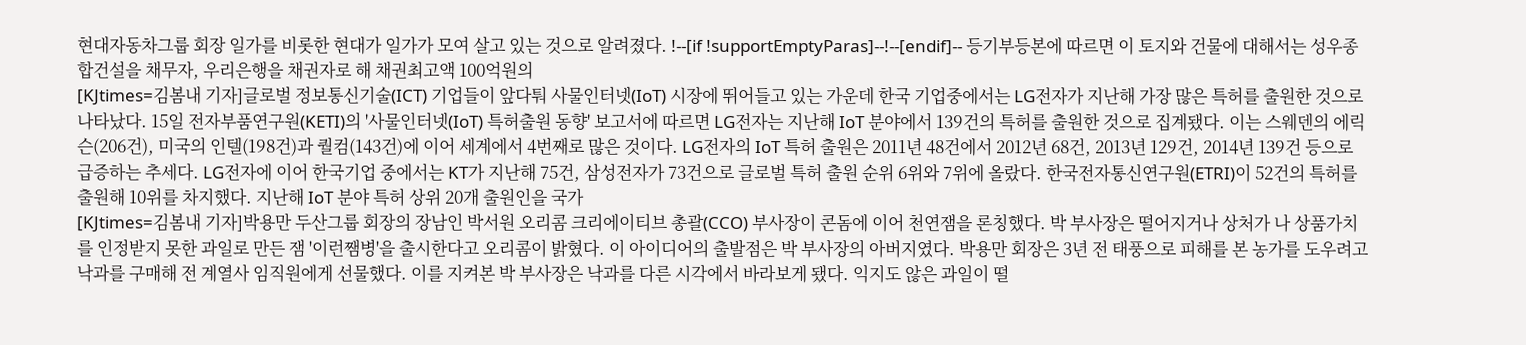현대자동차그룹 회장 일가를 비롯한 현대가 일가가 모여 살고 있는 것으로 알려졌다. !--[if !supportEmptyParas]--!--[endif]-- 등기부등본에 따르면 이 토지와 건물에 대해서는 성우종합건설을 채무자, 우리은행을 채권자로 해 채권최고액 100억원의
[KJtimes=김봄내 기자]글로벌 정보통신기술(ICT) 기업들이 앞다퉈 사물인터넷(IoT) 시장에 뛰어들고 있는 가운데 한국 기업중에서는 LG전자가 지난해 가장 많은 특허를 출원한 것으로 나타났다. 15일 전자부품연구원(KETI)의 '사물인터넷(IoT) 특허출원 동향' 보고서에 따르면 LG전자는 지난해 IoT 분야에서 139건의 특허를 출원한 것으로 집계됐다. 이는 스웨덴의 에릭슨(206건), 미국의 인텔(198건)과 퀄컴(143건)에 이어 세계에서 4번째로 많은 것이다. LG전자의 IoT 특허 출원은 2011년 48건에서 2012년 68건, 2013년 129건, 2014년 139건 등으로 급증하는 추세다. LG전자에 이어 한국기업 중에서는 KT가 지난해 75건, 삼성전자가 73건으로 글로벌 특허 출원 순위 6위와 7위에 올랐다. 한국전자통신연구원(ETRI)이 52건의 특허를 출원해 10위를 차지했다. 지난해 IoT 분야 특허 상위 20개 출원인을 국가
[KJtimes=김봄내 기자]박용만 두산그룹 회장의 장남인 박서원 오리콤 크리에이티브 총괄(CCO) 부사장이 콘돔에 이어 천연잼을 론칭했다. 박 부사장은 떨어지거나 상처가 나 상품가치를 인정받지 못한 과일로 만든 잼 '이런쨈병'을 출시한다고 오리콤이 밝혔다. 이 아이디어의 출발점은 박 부사장의 아버지였다. 박용만 회장은 3년 전 태풍으로 피해를 본 농가를 도우려고 낙과를 구매해 전 계열사 임직원에게 선물했다. 이를 지켜본 박 부사장은 낙과를 다른 시각에서 바라보게 됐다. 익지도 않은 과일이 떨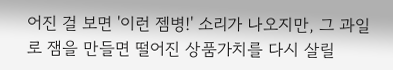어진 걸 보면 '이런 젬병!' 소리가 나오지만, 그 과일로 잼을 만들면 떨어진 상품가치를 다시 살릴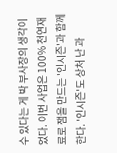수 있다는 게 박 부사장의 생각이었다. 이번 사업은 100% 천연재료로 잼을 만드는 '인시즌'과 함께한다. '인시즌'도 상처 난 과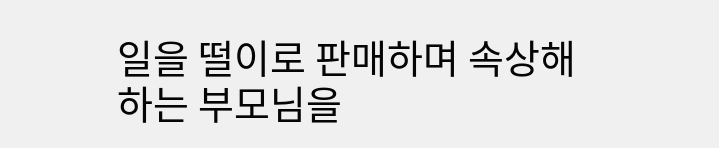일을 떨이로 판매하며 속상해하는 부모님을